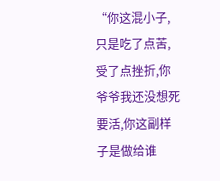“你这混小子,只是吃了点苦,受了点挫折,你爷爷我还没想死要活,你这副样子是做给谁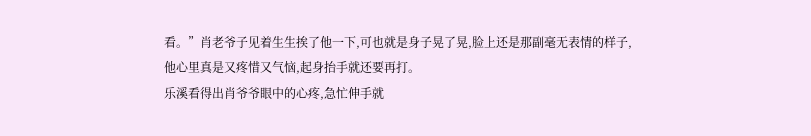看。”肖老爷子见着生生挨了他一下,可也就是身子晃了晃,脸上还是那副毫无表情的样子,他心里真是又疼惜又气恼,起身抬手就还要再打。
乐溪看得出肖爷爷眼中的心疼,急忙伸手就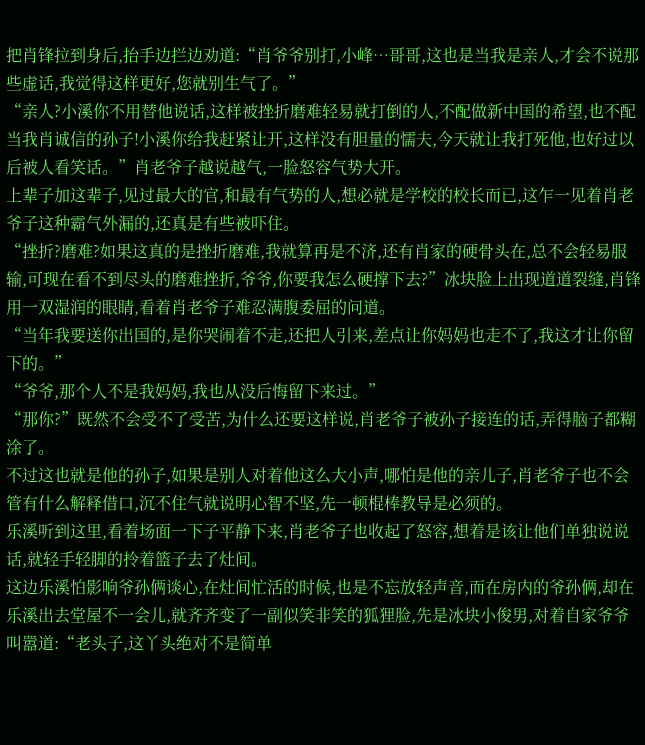把肖锋拉到身后,抬手边拦边劝道:“肖爷爷别打,小峰…哥哥,这也是当我是亲人,才会不说那些虚话,我觉得这样更好,您就别生气了。”
“亲人?小溪你不用替他说话,这样被挫折磨难轻易就打倒的人,不配做新中国的希望,也不配当我肖诚信的孙子!小溪你给我赶紧让开,这样没有胆量的懦夫,今天就让我打死他,也好过以后被人看笑话。”肖老爷子越说越气,一脸怒容气势大开。
上辈子加这辈子,见过最大的官,和最有气势的人,想必就是学校的校长而已,这乍一见着肖老爷子这种霸气外漏的,还真是有些被吓住。
“挫折?磨难?如果这真的是挫折磨难,我就算再是不济,还有肖家的硬骨头在,总不会轻易服输,可现在看不到尽头的磨难挫折,爷爷,你要我怎么硬撑下去?”冰块脸上出现道道裂缝,肖锋用一双湿润的眼睛,看着肖老爷子难忍满腹委屈的问道。
“当年我要送你出国的,是你哭闹着不走,还把人引来,差点让你妈妈也走不了,我这才让你留下的。”
“爷爷,那个人不是我妈妈,我也从没后悔留下来过。”
“那你?”既然不会受不了受苦,为什么还要这样说,肖老爷子被孙子接连的话,弄得脑子都糊涂了。
不过这也就是他的孙子,如果是别人对着他这么大小声,哪怕是他的亲儿子,肖老爷子也不会管有什么解释借口,沉不住气就说明心智不坚,先一顿棍棒教导是必须的。
乐溪听到这里,看着场面一下子平静下来,肖老爷子也收起了怒容,想着是该让他们单独说说话,就轻手轻脚的拎着篮子去了灶间。
这边乐溪怕影响爷孙俩谈心,在灶间忙活的时候,也是不忘放轻声音,而在房内的爷孙俩,却在乐溪出去堂屋不一会儿,就齐齐变了一副似笑非笑的狐狸脸,先是冰块小俊男,对着自家爷爷叫嚣道:“老头子,这丫头绝对不是简单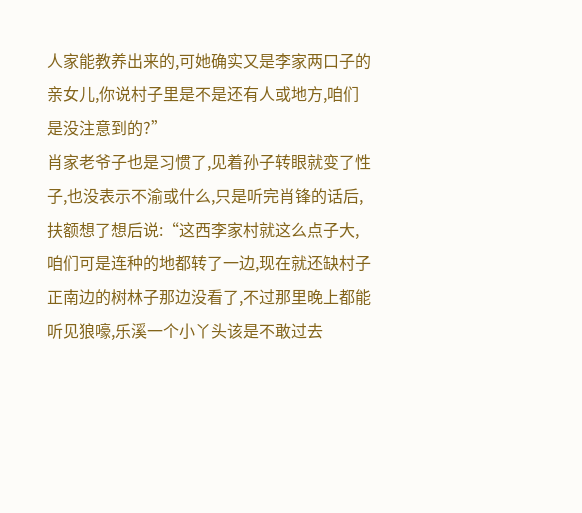人家能教养出来的,可她确实又是李家两口子的亲女儿,你说村子里是不是还有人或地方,咱们是没注意到的?”
肖家老爷子也是习惯了,见着孙子转眼就变了性子,也没表示不渝或什么,只是听完肖锋的话后,扶额想了想后说:“这西李家村就这么点子大,咱们可是连种的地都转了一边,现在就还缺村子正南边的树林子那边没看了,不过那里晚上都能听见狼嚎,乐溪一个小丫头该是不敢过去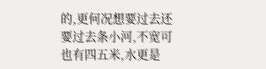的,更何况想要过去还要过去条小河,不宽可也有四五米,水更是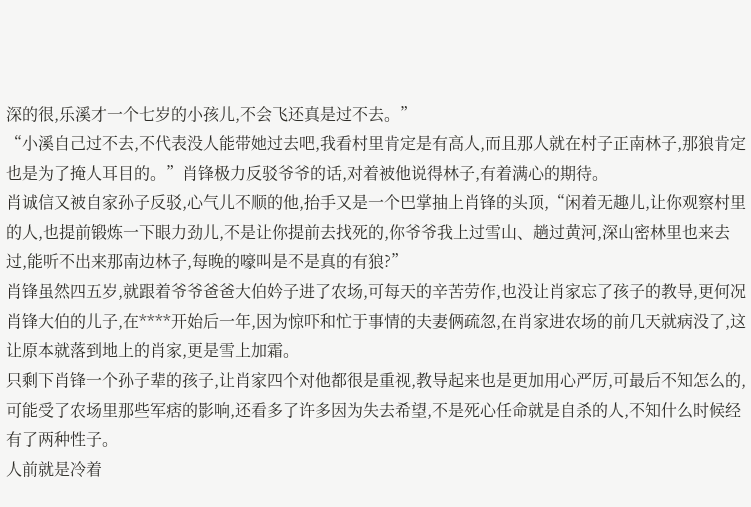深的很,乐溪才一个七岁的小孩儿,不会飞还真是过不去。”
“小溪自己过不去,不代表没人能带她过去吧,我看村里肯定是有高人,而且那人就在村子正南林子,那狼肯定也是为了掩人耳目的。”肖锋极力反驳爷爷的话,对着被他说得林子,有着满心的期待。
肖诚信又被自家孙子反驳,心气儿不顺的他,抬手又是一个巴掌抽上肖锋的头顶,“闲着无趣儿,让你观察村里的人,也提前锻炼一下眼力劲儿,不是让你提前去找死的,你爷爷我上过雪山、趟过黄河,深山密林里也来去过,能听不出来那南边林子,每晚的嚎叫是不是真的有狼?”
肖锋虽然四五岁,就跟着爷爷爸爸大伯妗子进了农场,可每天的辛苦劳作,也没让肖家忘了孩子的教导,更何况肖锋大伯的儿子,在****开始后一年,因为惊吓和忙于事情的夫妻俩疏忽,在肖家进农场的前几天就病没了,这让原本就落到地上的肖家,更是雪上加霜。
只剩下肖锋一个孙子辈的孩子,让肖家四个对他都很是重视,教导起来也是更加用心严厉,可最后不知怎么的,可能受了农场里那些军痞的影响,还看多了许多因为失去希望,不是死心任命就是自杀的人,不知什么时候经有了两种性子。
人前就是冷着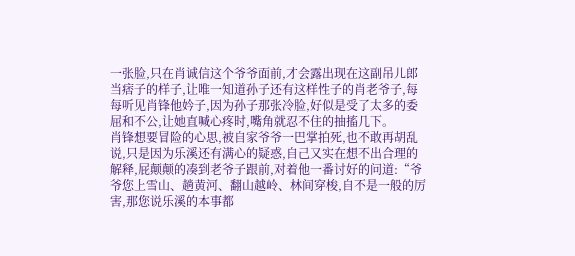一张脸,只在肖诚信这个爷爷面前,才会露出现在这副吊儿郎当痞子的样子,让唯一知道孙子还有这样性子的肖老爷子,每每听见肖锋他妗子,因为孙子那张冷脸,好似是受了太多的委屈和不公,让她直喊心疼时,嘴角就忍不住的抽搐几下。
肖锋想要冒险的心思,被自家爷爷一巴掌拍死,也不敢再胡乱说,只是因为乐溪还有满心的疑惑,自己又实在想不出合理的解释,屁颠颠的凑到老爷子跟前,对着他一番讨好的问道:“爷爷您上雪山、趟黄河、翻山越岭、林间穿梭,自不是一般的厉害,那您说乐溪的本事都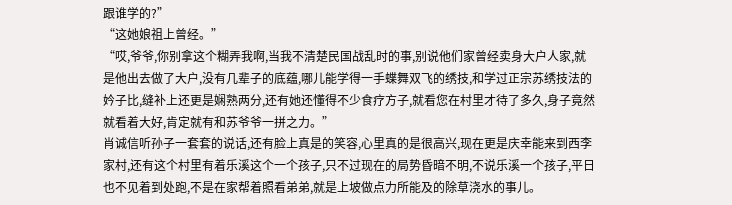跟谁学的?”
“这她娘祖上曾经。”
“哎,爷爷,你别拿这个糊弄我啊,当我不清楚民国战乱时的事,别说他们家曾经卖身大户人家,就是他出去做了大户,没有几辈子的底蕴,哪儿能学得一手蝶舞双飞的绣技,和学过正宗苏绣技法的妗子比,缝补上还更是娴熟两分,还有她还懂得不少食疗方子,就看您在村里才待了多久,身子竟然就看着大好,肯定就有和苏爷爷一拼之力。”
肖诚信听孙子一套套的说话,还有脸上真是的笑容,心里真的是很高兴,现在更是庆幸能来到西李家村,还有这个村里有着乐溪这个一个孩子,只不过现在的局势昏暗不明,不说乐溪一个孩子,平日也不见着到处跑,不是在家帮着照看弟弟,就是上坡做点力所能及的除草浇水的事儿。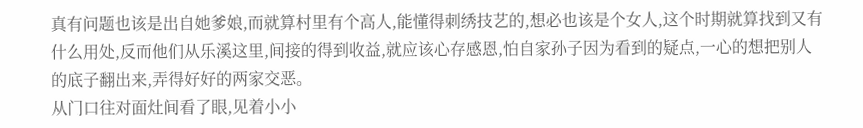真有问题也该是出自她爹娘,而就算村里有个高人,能懂得刺绣技艺的,想必也该是个女人,这个时期就算找到又有什么用处,反而他们从乐溪这里,间接的得到收益,就应该心存感恩,怕自家孙子因为看到的疑点,一心的想把别人的底子翻出来,弄得好好的两家交恶。
从门口往对面灶间看了眼,见着小小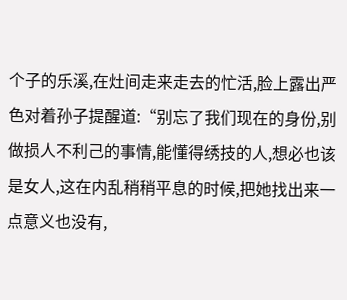个子的乐溪,在灶间走来走去的忙活,脸上露出严色对着孙子提醒道:“别忘了我们现在的身份,别做损人不利己的事情,能懂得绣技的人,想必也该是女人,这在内乱稍稍平息的时候,把她找出来一点意义也没有,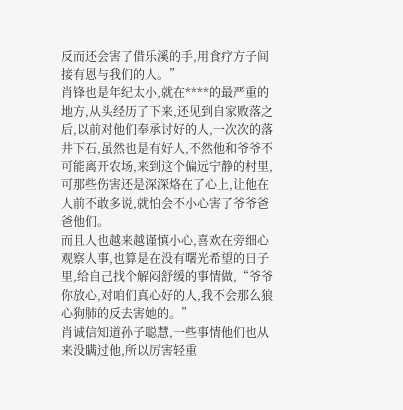反而还会害了借乐溪的手,用食疗方子间接有恩与我们的人。”
肖锋也是年纪太小,就在****的最严重的地方,从头经历了下来,还见到自家败落之后,以前对他们奉承讨好的人,一次次的落井下石,虽然也是有好人,不然他和爷爷不可能离开农场,来到这个偏远宁静的村里,可那些伤害还是深深烙在了心上,让他在人前不敢多说,就怕会不小心害了爷爷爸爸他们。
而且人也越来越谨慎小心,喜欢在旁细心观察人事,也算是在没有曙光希望的日子里,给自己找个解闷舒缓的事情做,“爷爷你放心,对咱们真心好的人,我不会那么狼心狗肺的反去害她的。”
肖诚信知道孙子聪慧,一些事情他们也从来没瞒过他,所以厉害轻重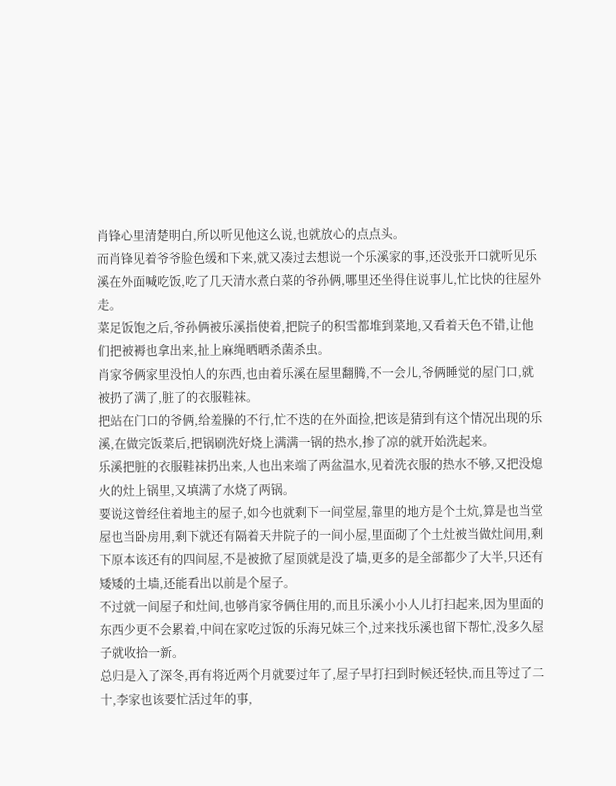肖锋心里清楚明白,所以听见他这么说,也就放心的点点头。
而肖锋见着爷爷脸色缓和下来,就又凑过去想说一个乐溪家的事,还没张开口就听见乐溪在外面喊吃饭,吃了几天清水煮白菜的爷孙俩,哪里还坐得住说事儿,忙比快的往屋外走。
菜足饭饱之后,爷孙俩被乐溪指使着,把院子的积雪都堆到菜地,又看着天色不错,让他们把被褥也拿出来,扯上麻绳晒晒杀菌杀虫。
肖家爷俩家里没怕人的东西,也由着乐溪在屋里翻腾,不一会儿,爷俩睡觉的屋门口,就被扔了满了,脏了的衣服鞋袜。
把站在门口的爷俩,给羞臊的不行,忙不迭的在外面捡,把该是猜到有这个情况出现的乐溪,在做完饭菜后,把锅刷洗好烧上满满一锅的热水,掺了凉的就开始洗起来。
乐溪把脏的衣服鞋袜扔出来,人也出来端了两盆温水,见着洗衣服的热水不够,又把没熄火的灶上锅里,又填满了水烧了两锅。
要说这曾经住着地主的屋子,如今也就剩下一间堂屋,靠里的地方是个土炕,算是也当堂屋也当卧房用,剩下就还有隔着天井院子的一间小屋,里面砌了个土灶被当做灶间用,剩下原本该还有的四间屋,不是被掀了屋顶就是没了墙,更多的是全部都少了大半,只还有矮矮的土墙,还能看出以前是个屋子。
不过就一间屋子和灶间,也够肖家爷俩住用的,而且乐溪小小人儿打扫起来,因为里面的东西少更不会累着,中间在家吃过饭的乐海兄妹三个,过来找乐溪也留下帮忙,没多久屋子就收拾一新。
总归是入了深冬,再有将近两个月就要过年了,屋子早打扫到时候还轻快,而且等过了二十,李家也该要忙活过年的事,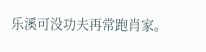乐溪可没功夫再常跑肖家。